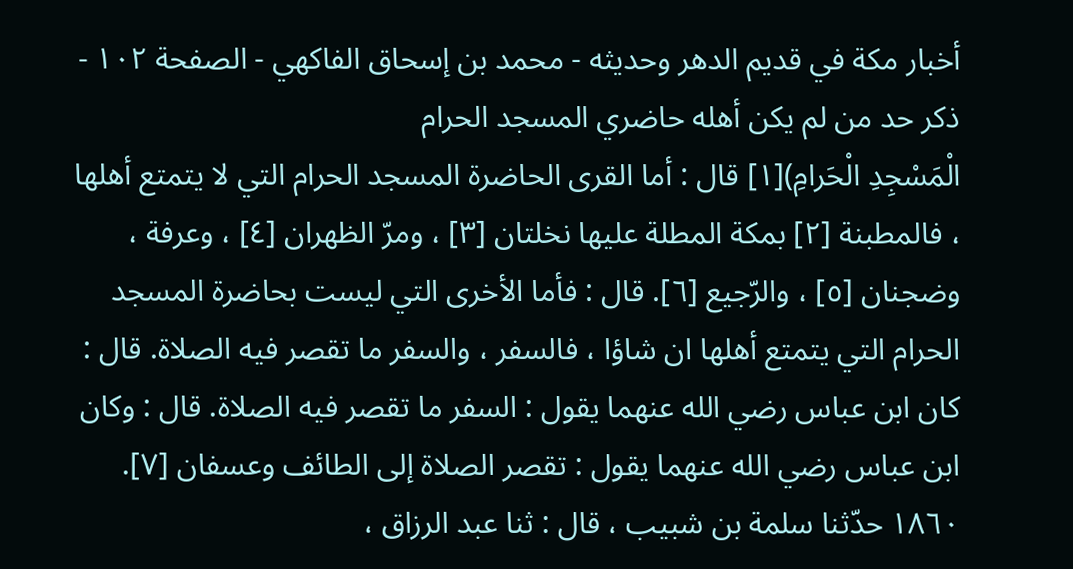أخبار مكة في قديم الدهر وحديثه - محمد بن إسحاق الفاكهي - الصفحة ١٠٢ - ذكر حد من لم يكن أهله حاضري المسجد الحرام
الْمَسْجِدِ الْحَرامِ)[١] قال : أما القرى الحاضرة المسجد الحرام التي لا يتمتع أهلها ، فالمطبنة [٢] بمكة المطلة عليها نخلتان [٣] ، ومرّ الظهران [٤] ، وعرفة ، وضجنان [٥] ، والرّجيع [٦]. قال : فأما الأخرى التي ليست بحاضرة المسجد الحرام التي يتمتع أهلها ان شاؤا ، فالسفر ، والسفر ما تقصر فيه الصلاة. قال : كان ابن عباس رضي الله عنهما يقول : السفر ما تقصر فيه الصلاة. قال : وكان ابن عباس رضي الله عنهما يقول : تقصر الصلاة إلى الطائف وعسفان [٧].
١٨٦٠ حدّثنا سلمة بن شبيب ، قال : ثنا عبد الرزاق ،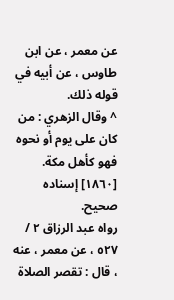عن معمر ، عن ابن طاوس ، عن أبيه في قوله ذلك.
^ وقال الزهري : من كان على يوم أو نحوه فهو كأهل مكة.
[١٨٦٠] إسناده صحيح.
رواه عبد الرزاق ٢ / ٥٢٧ ، عن معمر ، عنه ، قال : تقصر الصلاة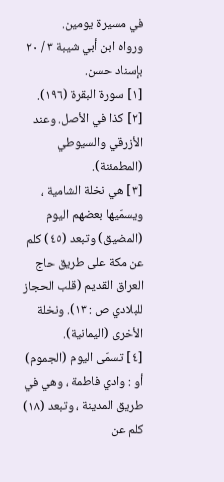في مسيرة يومين.
ورواه ابن أبي شيبة ٣ / ٢٠ بإسناد حسن.
[١] سورة البقرة (١٩٦).
[٢] كذا في الأصل. وعند الأزرقي والسيوطي (المطمئنة).
[٣] هي نخلة الشامية ، ويسمّيها بعضهم اليوم (المضيق) وتبعد (٤٥) كلم عن مكة على طريق حاج العراق القديم (قلب الحجاز للبلادي ص : ١٣). ونخلة الأخرى (اليمانية).
[٤] تسمّى اليوم (الجموم) أو : وادي فاطمة ، وهي في طريق المدينة ، وتبعد (١٨) كلم عن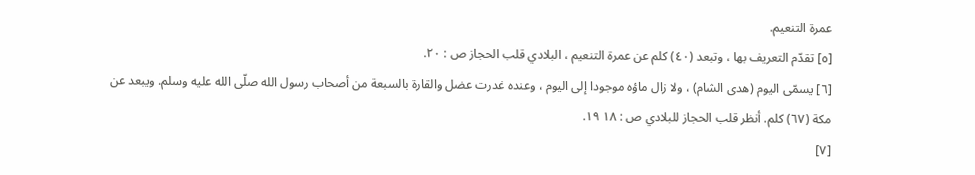عمرة التنعيم.
[٥] تقدّم التعريف بها ، وتبعد (٤٠) كلم عن عمرة التنعيم ، البلادي قلب الحجاز ص : ٢٠.
[٦] يسمّى اليوم (هدى الشام) ، ولا زال ماؤه موجودا إلى اليوم ، وعنده غدرت عضل والقارة بالسبعة من أصحاب رسول الله صلّى الله عليه وسلم. ويبعد عن مكة (٦٧) كلم. أنظر قلب الحجاز للبلادي ص : ١٨ ١٩.
[٧]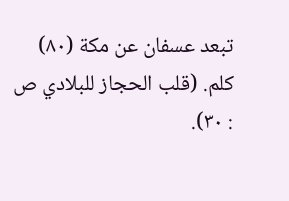تبعد عسفان عن مكة (٨٠) كلم. (قلب الحجاز للبلادي ص : ٣٠).